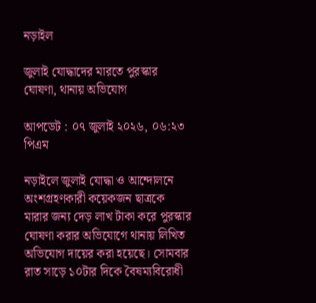নড়াইল

জুলাই যোদ্ধাদের মারতে পুরস্কার ঘোষণা, থানায় অভিযোগ

আপডেট : ০৭ জুলাই ২০২৬, ০৬:২৩ পিএম

নড়াইলে জুলাই যোদ্ধা ও আন্দোলনে অংশগ্রহণকারী কয়েকজন ছাত্রকে মারার জন্য দেড় লাখ টাকা করে পুরস্কার ঘোষণা করার অভিযোগে থানায় লিখিত অভিযোগ দায়ের করা হয়েছে। সোমবার রাত সাড়ে ১০টার দিকে বৈষম্যবিরোধী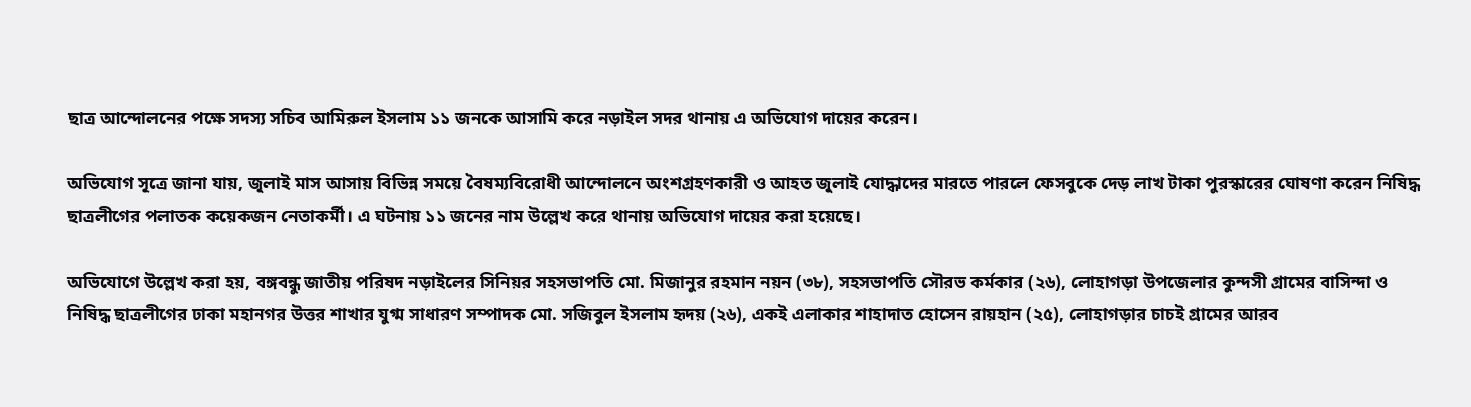ছাত্র আন্দোলনের পক্ষে সদস্য সচিব আমিরুল ইসলাম ১১ জনকে আসামি করে নড়াইল সদর থানায় এ অভিযোগ দায়ের করেন।

অভিযোগ সূত্রে জানা যায়, জুলাই মাস আসায় বিভিন্ন সময়ে বৈষম্যবিরোধী আন্দোলনে অংশগ্রহণকারী ও আহত জুলাই যোদ্ধাদের মারতে পারলে ফেসবুকে দেড় লাখ টাকা পুরস্কারের ঘোষণা করেন নিষিদ্ধ ছাত্রলীগের পলাতক কয়েকজন নেতাকর্মী। এ ঘটনায় ১১ জনের নাম উল্লেখ করে থানায় অভিযোগ দায়ের করা হয়েছে।

অভিযোগে উল্লেখ করা হয়, বঙ্গবন্ধু জাতীয় পরিষদ নড়াইলের সিনিয়র সহসভাপতি মো. মিজানুর রহমান নয়ন (৩৮), সহসভাপতি সৌরভ কর্মকার (২৬), লোহাগড়া উপজেলার কুন্দসী গ্রামের বাসিন্দা ও নিষিদ্ধ ছাত্রলীগের ঢাকা মহানগর উত্তর শাখার যুগ্ম সাধারণ সম্পাদক মো. সজিবুল ইসলাম হৃদয় (২৬), একই এলাকার শাহাদাত হোসেন রায়হান (২৫), লোহাগড়ার চাচই গ্রামের আরব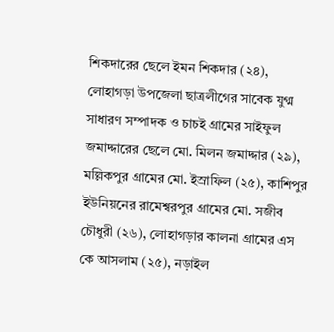শিকদারের ছেলে ইমন শিকদার (২৪), লোহাগড়া উপজেলা ছাত্রলীগের সাবেক যুগ্ম সাধারণ সম্পাদক ও চাচই গ্রামের সাইফুল জমাদ্দারের ছেলে মো. মিলন জমাদ্দার (২৯), মল্লিকপুর গ্রামের মো. ইস্রাফিল (২৫), কাশিপুর ইউনিয়নের রামেশ্বরপুর গ্রামের মো. সজীব চৌধুরী (২৬), লোহাগড়ার কালনা গ্রামের এস কে আসলাম (২৫), নড়াইল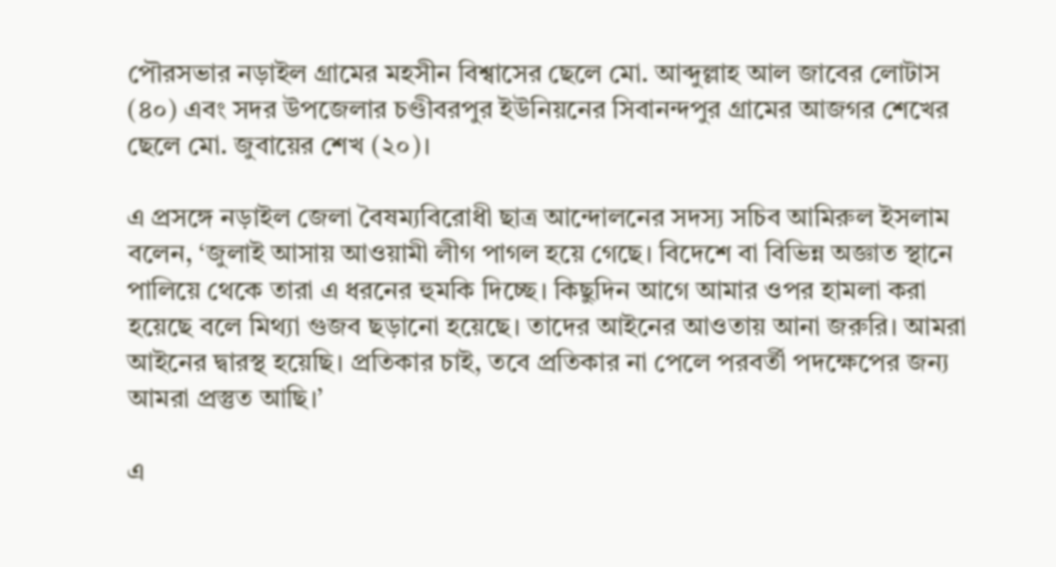পৌরসভার নড়াইল গ্রামের মহসীন বিশ্বাসের ছেলে মো. আব্দুল্লাহ আল জাবের লোটাস (৪০) এবং সদর উপজেলার চণ্ডীবরপুর ইউনিয়নের সিবানন্দপুর গ্রামের আজগর শেখের ছেলে মো. জুবায়ের শেখ (২০)।

এ প্রসঙ্গে নড়াইল জেলা বৈষম্যবিরোধী ছাত্র আন্দোলনের সদস্য সচিব আমিরুল ইসলাম বলেন, ‘জুলাই আসায় আওয়ামী লীগ পাগল হয়ে গেছে। বিদেশে বা বিভিন্ন অজ্ঞাত স্থানে পালিয়ে থেকে তারা এ ধরনের হুমকি দিচ্ছে। কিছুদিন আগে আমার ওপর হামলা করা হয়েছে বলে মিথ্যা গুজব ছড়ানো হয়েছে। তাদের আইনের আওতায় আনা জরুরি। আমরা আইনের দ্বারস্থ হয়েছি। প্রতিকার চাই, তবে প্রতিকার না পেলে পরবর্তী পদক্ষেপের জন্য আমরা প্রস্তুত আছি।’

এ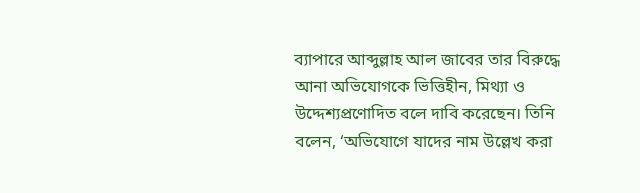ব্যাপারে আব্দুল্লাহ আল জাবের তার বিরুদ্ধে আনা অভিযোগকে ভিত্তিহীন, মিথ্যা ও উদ্দেশ্যপ্রণোদিত বলে দাবি করেছেন। তিনি বলেন, ‘অভিযোগে যাদের নাম উল্লেখ করা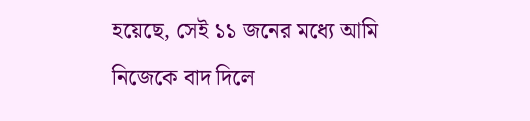হয়েছে, সেই ১১ জনের মধ্যে আমি নিজেকে বাদ দিলে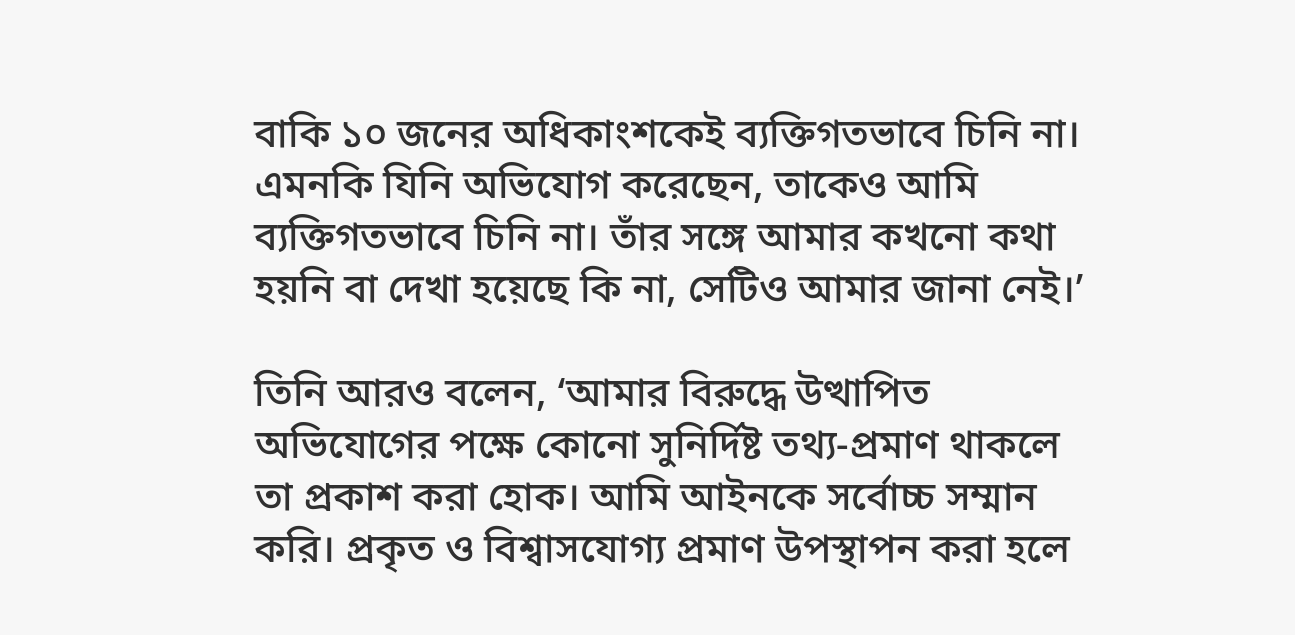বাকি ১০ জনের অধিকাংশকেই ব্যক্তিগতভাবে চিনি না। এমনকি যিনি অভিযোগ করেছেন, তাকেও আমি ব্যক্তিগতভাবে চিনি না। তাঁর সঙ্গে আমার কখনো কথা হয়নি বা দেখা হয়েছে কি না, সেটিও আমার জানা নেই।’

তিনি আরও বলেন, ‘আমার বিরুদ্ধে উত্থাপিত অভিযোগের পক্ষে কোনো সুনির্দিষ্ট তথ্য-প্রমাণ থাকলে তা প্রকাশ করা হোক। আমি আইনকে সর্বোচ্চ সম্মান করি। প্রকৃত ও বিশ্বাসযোগ্য প্রমাণ উপস্থাপন করা হলে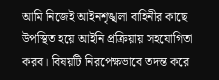আমি নিজেই আইনশৃঙ্খলা বাহিনীর কাছে উপস্থিত হয়ে আইনি প্রক্রিয়ায় সহযোগিতা করব। বিষয়টি নিরপেক্ষভাবে তদন্ত করে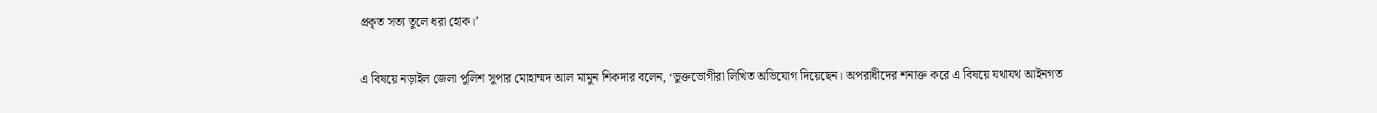প্রকৃত সত্য তুলে ধরা হোক।’

এ বিষয়ে নড়াইল জেলা পুলিশ সুপার মোহাম্মদ আল মামুন শিকদার বলেন, ‘ভুক্তভোগীরা লিখিত অভিযোগ দিয়েছেন। অপরাধীদের শনাক্ত করে এ বিষয়ে যথাযথ আইনগত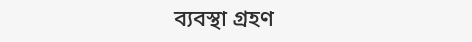ব্যবস্থা গ্রহণ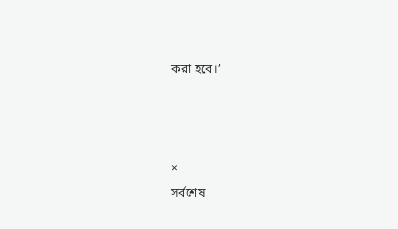করা হবে।’



×
সর্বশেষ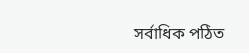সর্বাধিক পঠিত